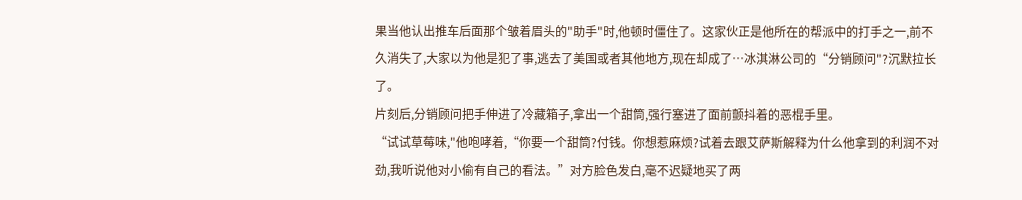果当他认出推车后面那个皱着眉头的"助手"时,他顿时僵住了。这家伙正是他所在的帮派中的打手之一,前不久消失了,大家以为他是犯了事,逃去了美国或者其他地方,现在却成了…冰淇淋公司的“分销顾问"?沉默拉长了。
片刻后,分销顾问把手伸进了冷藏箱子,拿出一个甜筒,强行塞进了面前颤抖着的恶棍手里。
“试试草莓味,"他咆哮着,“你要一个甜筒?付钱。你想惹麻烦?试着去跟艾萨斯解释为什么他拿到的利润不对劲,我听说他对小偷有自己的看法。”对方脸色发白,毫不迟疑地买了两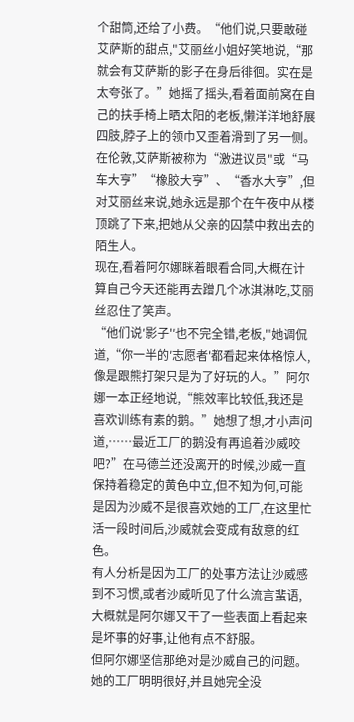个甜筒,还给了小费。“他们说,只要敢碰艾萨斯的甜点,"艾丽丝小姐好笑地说,“那就会有艾萨斯的影子在身后徘徊。实在是太夸张了。”她摇了摇头,看着面前窝在自己的扶手椅上晒太阳的老板,懒洋洋地舒展四肢,脖子上的领巾又歪着滑到了另一侧。在伦敦,艾萨斯被称为“激进议员"或“马车大亨”“橡胶大亨”、“香水大亨”,但对艾丽丝来说,她永远是那个在午夜中从楼顶跳了下来,把她从父亲的囚禁中救出去的陌生人。
现在,看着阿尔娜眯着眼看合同,大概在计算自己今天还能再去蹭几个冰淇淋吃,艾丽丝忍住了笑声。
“他们说′影子'′也不完全错,老板,"她调侃道,“你一半的′志愿者'都看起来体格惊人,像是跟熊打架只是为了好玩的人。”阿尔娜一本正经地说,“熊效率比较低,我还是喜欢训练有素的鹅。”她想了想,才小声问道,……最近工厂的鹅没有再追着沙威咬吧?”在马德兰还没离开的时候,沙威一直保持着稳定的黄色中立,但不知为何,可能是因为沙威不是很喜欢她的工厂,在这里忙活一段时间后,沙威就会变成有敌意的红色。
有人分析是因为工厂的处事方法让沙威感到不习惯,或者沙威听见了什么流言蜚语,大概就是阿尔娜又干了一些表面上看起来是坏事的好事,让他有点不舒服。
但阿尔娜坚信那绝对是沙威自己的问题。她的工厂明明很好,并且她完全没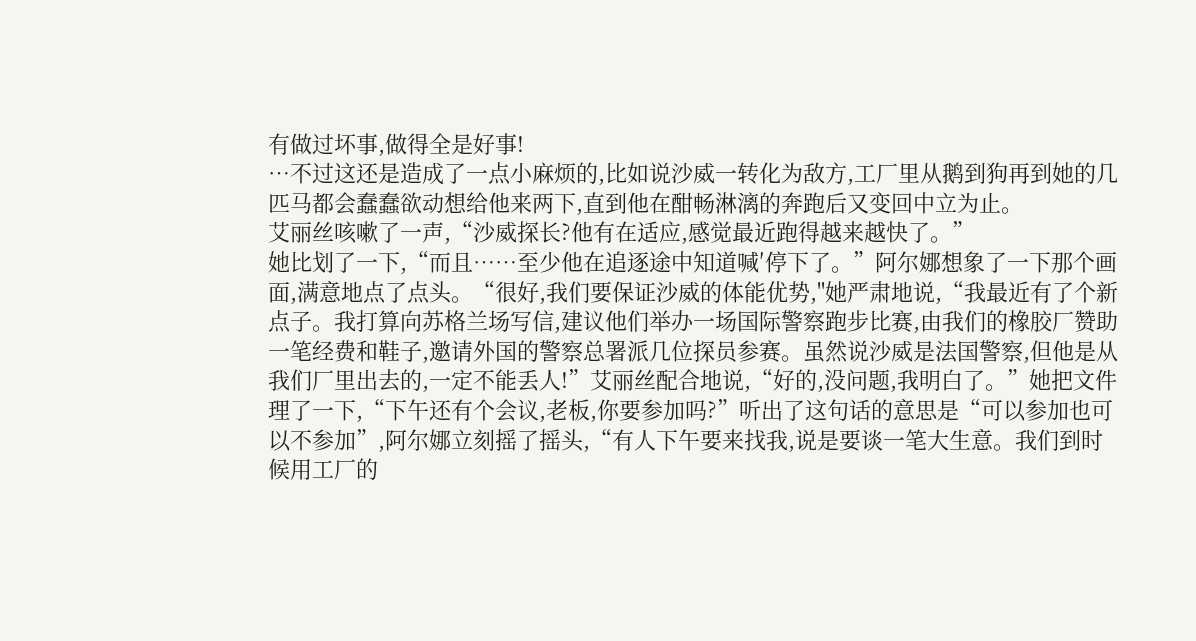有做过坏事,做得全是好事!
…不过这还是造成了一点小麻烦的,比如说沙威一转化为敌方,工厂里从鹅到狗再到她的几匹马都会蠢蠢欲动想给他来两下,直到他在酣畅淋漓的奔跑后又变回中立为止。
艾丽丝咳嗽了一声,“沙威探长?他有在适应,感觉最近跑得越来越快了。”
她比划了一下,“而且……至少他在追逐途中知道喊′停下了。”阿尔娜想象了一下那个画面,满意地点了点头。“很好,我们要保证沙威的体能优势,"她严肃地说,“我最近有了个新点子。我打算向苏格兰场写信,建议他们举办一场国际警察跑步比赛,由我们的橡胶厂赞助一笔经费和鞋子,邀请外国的警察总署派几位探员参赛。虽然说沙威是法国警察,但他是从我们厂里出去的,一定不能丢人!”艾丽丝配合地说,“好的,没问题,我明白了。”她把文件理了一下,“下午还有个会议,老板,你要参加吗?”听出了这句话的意思是“可以参加也可以不参加”,阿尔娜立刻摇了摇头,“有人下午要来找我,说是要谈一笔大生意。我们到时候用工厂的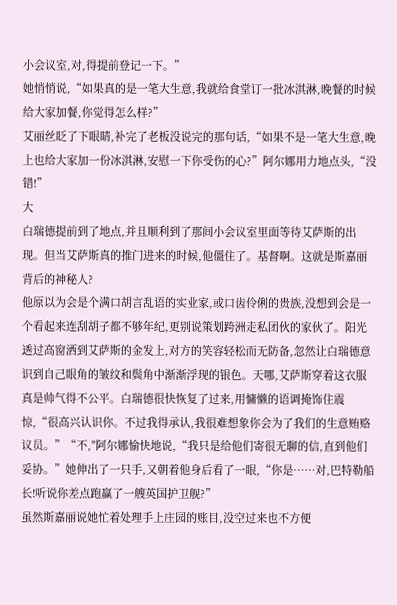小会议室,对,得提前登记一下。”
她悄悄说,“如果真的是一笔大生意,我就给食堂订一批冰淇淋,晚餐的时候给大家加餐,你觉得怎么样?”
艾丽丝眨了下眼睛,补完了老板没说完的那句话,“如果不是一笔大生意,晚上也给大家加一份冰淇淋,安慰一下你受伤的心?”阿尔娜用力地点头,“没错!”
大
白瑞德提前到了地点,并且顺利到了那间小会议室里面等待艾萨斯的出现。但当艾萨斯真的推门进来的时候,他僵住了。基督啊。这就是斯嘉丽背后的神秘人?
他原以为会是个满口胡言乱语的实业家,或口齿伶俐的贵族,没想到会是一个看起来连刮胡子都不够年纪,更别说策划跨洲走私团伙的家伙了。阳光透过高窗洒到艾萨斯的金发上,对方的笑容轻松而无防备,忽然让白瑞德意识到自己眼角的皱纹和鬓角中渐渐浮现的银色。天哪,艾萨斯穿着这衣服真是帅气得不公平。白瑞德很快恢复了过来,用慵懒的语调掩饰住震惊,“很高兴认识你。不过我得承认,我很难想象你会为了我们的生意贿赂议员。”“不,"阿尔娜愉快地说,“我只是给他们寄很无聊的信,直到他们妥协。”她伸出了一只手,又朝着他身后看了一眼,“你是……对,巴特勒船长!听说你差点跑赢了一艘英国护卫舰?”
虽然斯嘉丽说她忙着处理手上庄园的账目,没空过来也不方便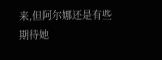来,但阿尔娜还是有些期待她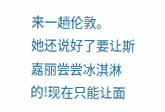来一趟伦敦。
她还说好了要让斯嘉丽尝尝冰淇淋的!现在只能让面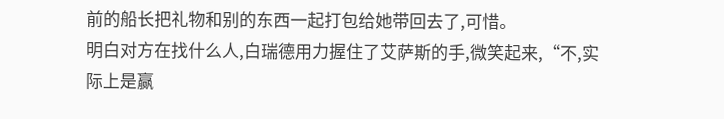前的船长把礼物和别的东西一起打包给她带回去了,可惜。
明白对方在找什么人,白瑞德用力握住了艾萨斯的手,微笑起来,“不,实际上是赢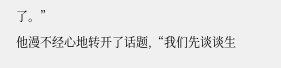了。”
他漫不经心地转开了话题,“我们先谈谈生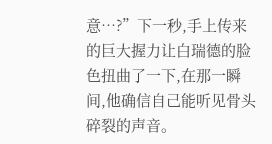意…?”下一秒,手上传来的巨大握力让白瑞德的脸色扭曲了一下,在那一瞬间,他确信自己能听见骨头碎裂的声音。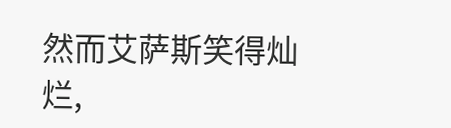然而艾萨斯笑得灿烂,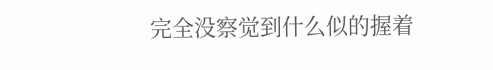完全没察觉到什么似的握着